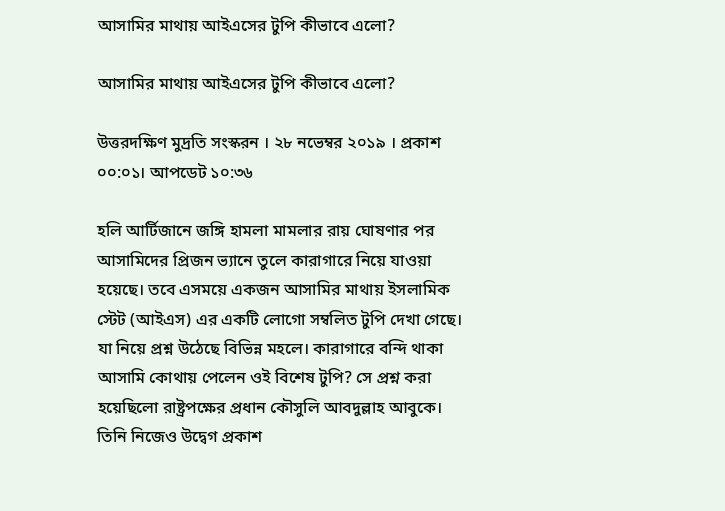আসামির মাথায় আইএসের টুপি কীভাবে এলো?

আসামির মাথায় আইএসের টুপি কীভাবে এলো?

উত্তরদক্ষিণ মুদ্রতি সংস্করন । ২৮ নভেম্বর ২০১৯ । প্রকাশ ০০:০১। আপডেট ১০:৩৬

হলি আর্টিজানে জঙ্গি হামলা মামলার রায় ঘোষণার পর আসামিদের প্রিজন ভ্যানে তুলে কারাগারে নিয়ে যাওয়া হয়েছে। তবে এসময়ে একজন আসামির মাথায় ইসলামিক স্টেট (আইএস) এর একটি লোগো সম্বলিত টুপি দেখা গেছে। যা নিয়ে প্রশ্ন উঠেছে বিভিন্ন মহলে। কারাগারে বন্দি থাকা আসামি কোথায় পেলেন ওই বিশেষ টুপি? সে প্রশ্ন করা হয়েছিলো রাষ্ট্রপক্ষের প্রধান কৌসুলি আবদুল্লাহ আবুকে। তিনি নিজেও উদ্বেগ প্রকাশ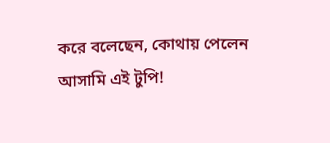করে বলেছেন, কোথায় পেলেন আসামি এই টুপি!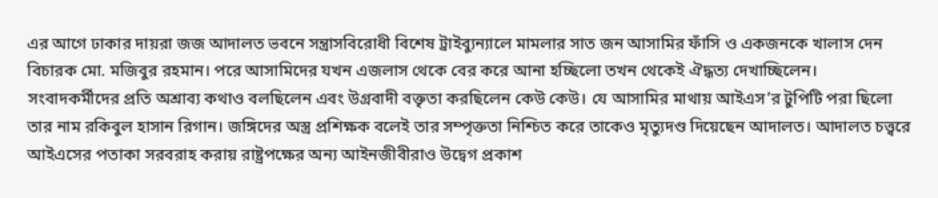এর আগে ঢাকার দায়রা জজ আদালত ভবনে সন্ত্রাসবিরোধী বিশেষ ট্রাইব্যুন্যালে মামলার সাত জন আসামির ফাঁসি ও একজনকে খালাস দেন বিচারক মো. মজিবুর রহমান। পরে আসামিদের যখন এজলাস থেকে বের করে আনা হচ্ছিলো তখন থেকেই ঐদ্ধত্য দেখাচ্ছিলেন। সংবাদকর্মীদের প্রতি অশ্রাব্য কথাও বলছিলেন এবং উগ্রবাদী বক্তৃতা করছিলেন কেউ কেউ। যে আসামির মাথায় আইএস’র টুপিটি পরা ছিলো তার নাম রকিবুল হাসান রিগান। জঙ্গিদের অস্ত্র প্রশিক্ষক বলেই তার সম্পৃক্ততা নিশ্চিত করে তাকেও মৃত্যুদণ্ড দিয়েছেন আদালত। আদালত চত্ত্বরে আইএসের পতাকা সরবরাহ করায় রাষ্ট্রপক্ষের অন্য আইনজীবীরাও উদ্বেগ প্রকাশ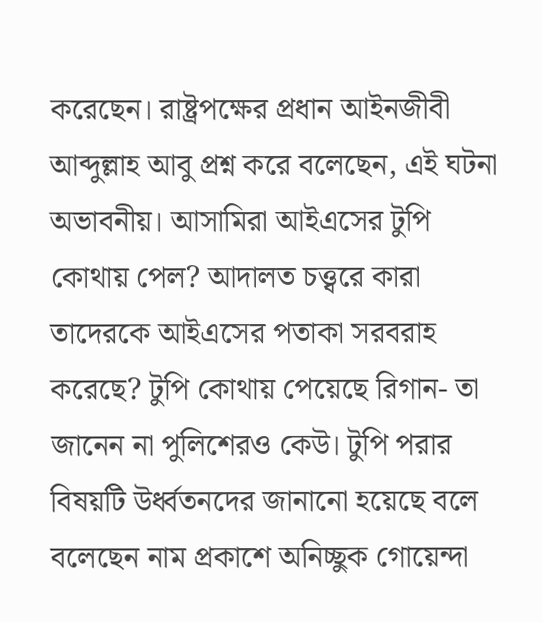করেছেন। রাষ্ট্রপক্ষের প্রধান আইনজীবী আব্দুল্লাহ আবু প্রশ্ন করে বলেছেন, এই ঘটনা অভাবনীয়। আসামিরা আইএসের টুপি কোথায় পেল? আদালত চত্ত্বরে কারা তাদেরকে আইএসের পতাকা সরবরাহ করেছে? টুপি কোথায় পেয়েছে রিগান- তা জানেন না পুলিশেরও কেউ। টুপি পরার বিষয়টি উর্ধ্বতনদের জানানো হয়েছে বলে বলেছেন নাম প্রকাশে অনিচ্ছুক গোয়েন্দা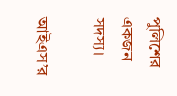পুলিশের একজন সদস্য।

আইএস’র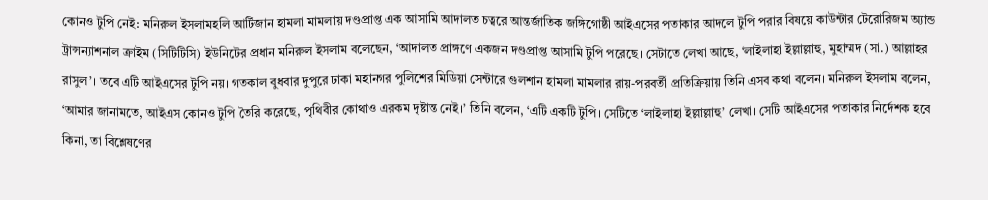কোনও টুপি নেই: মনিরুল ইসলামহলি আর্টিজান হামলা মামলায় দণ্ডপ্রাপ্ত এক আসামি আদালত চত্বরে আন্তর্জাতিক জঙ্গিগোষ্ঠী আইএসের পতাকার আদলে টুপি পরার বিষয়ে কাউন্টার টেরোরিজম অ্যান্ড ট্রান্সন্যাশনাল ক্রাইম (সিটিটিসি) ইউনিটের প্রধান মনিরুল ইসলাম বলেছেন, ‘আদালত প্রাঙ্গণে একজন দণ্ডপ্রাপ্ত আসামি টুপি পরেছে। সেটাতে লেখা আছে, ‘লাইলাহা ইল্লাল্লাহু, মুহাম্মদ (সা.) আল্লাহর রাসুল’। তবে এটি আইএসের টুপি নয়। গতকাল বুধবার দুপুরে ঢাকা মহানগর পুলিশের মিডিয়া সেন্টারে গুলশান হামলা মামলার রায়-পরবর্তী প্রতিক্রিয়ায় তিনি এসব কথা বলেন। মনিরুল ইসলাম বলেন, ‘আমার জানামতে, আইএস কোনও টুপি তৈরি করেছে, পৃথিবীর কোথাও এরকম দৃষ্টান্ত নেই।’ তিনি বলেন, ‘এটি একটি টুপি। সেটিতে ‘লাইলাহা ইল্লাল্লাহু’ লেখা। সেটি আইএসের পতাকার নির্দেশক হবে কিনা, তা বিশ্লেষণের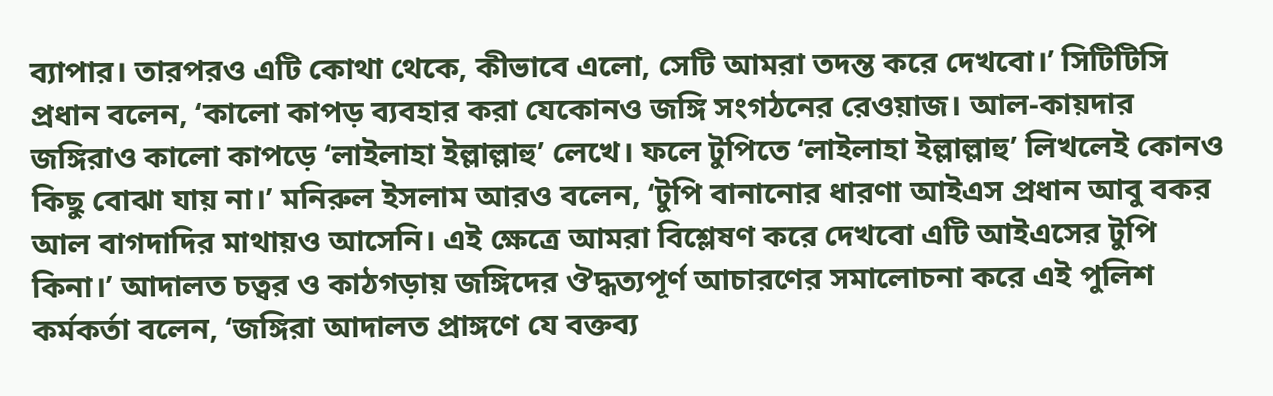ব্যাপার। তারপরও এটি কোথা থেকে, কীভাবে এলো, সেটি আমরা তদন্ত করে দেখবো।’ সিটিটিসি প্রধান বলেন, ‘কালো কাপড় ব্যবহার করা যেকোনও জঙ্গি সংগঠনের রেওয়াজ। আল-কায়দার জঙ্গিরাও কালো কাপড়ে ‘লাইলাহা ইল্লাল্লাহু’ লেখে। ফলে টুপিতে ‘লাইলাহা ইল্লাল্লাহু’ লিখলেই কোনও কিছু বোঝা যায় না।’ মনিরুল ইসলাম আরও বলেন, ‘টুপি বানানোর ধারণা আইএস প্রধান আবু বকর আল বাগদাদির মাথায়ও আসেনি। এই ক্ষেত্রে আমরা বিশ্লেষণ করে দেখবো এটি আইএসের টুপি কিনা।’ আদালত চত্বর ও কাঠগড়ায় জঙ্গিদের ঔদ্ধত্যপূর্ণ আচারণের সমালোচনা করে এই পুলিশ কর্মকর্তা বলেন, ‘জঙ্গিরা আদালত প্রাঙ্গণে যে বক্তব্য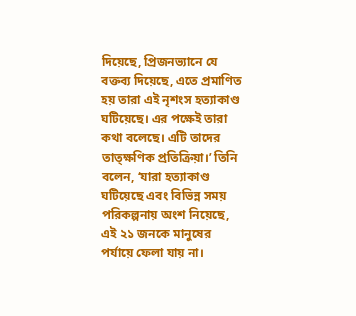দিয়েছে, প্রিজনভ্যানে যে বক্তব্য দিয়েছে, এতে প্রমাণিত হয় তারা এই নৃশংস হত্যাকাণ্ড ঘটিয়েছে। এর পক্ষেই তারা কথা বলেছে। এটি তাদের তাত্ক্ষণিক প্রতিক্রিয়া।’ তিনি বলেন, ‘যারা হত্যাকাণ্ড ঘটিয়েছে এবং বিভিন্ন সময় পরিকল্পনায় অংশ নিয়েছে, এই ২১ জনকে মানুষের পর্যায়ে ফেলা যায় না।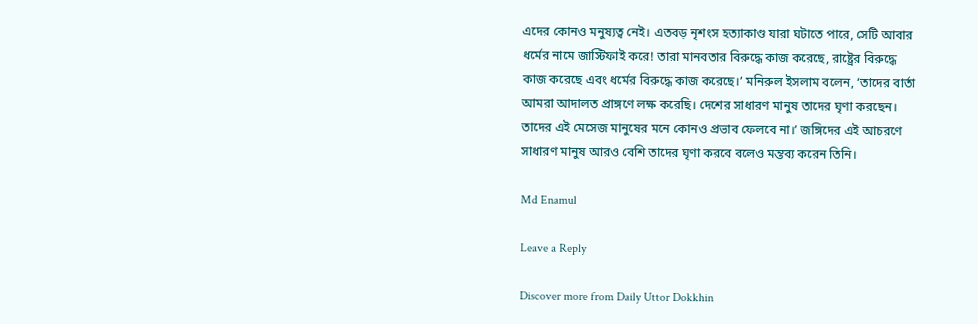এদের কোনও মনুষ্যত্ব নেই। এতবড় নৃশংস হত্যাকাণ্ড যারা ঘটাতে পারে, সেটি আবার ধর্মের নামে জাস্টিফাই করে! তারা মানবতার বিরুদ্ধে কাজ করেছে, রাষ্ট্রের বিরুদ্ধে কাজ করেছে এবং ধর্মের বিরুদ্ধে কাজ করেছে।’ মনিরুল ইসলাম বলেন, ‘তাদের বার্তা আমরা আদালত প্রাঙ্গণে লক্ষ করেছি। দেশের সাধারণ মানুষ তাদের ঘৃণা করছেন। তাদের এই মেসেজ মানুষের মনে কোনও প্রভাব ফেলবে না।’ জঙ্গিদের এই আচরণে সাধারণ মানুষ আরও বেশি তাদের ঘৃণা করবে বলেও মন্তব্য করেন তিনি।

Md Enamul

Leave a Reply

Discover more from Daily Uttor Dokkhin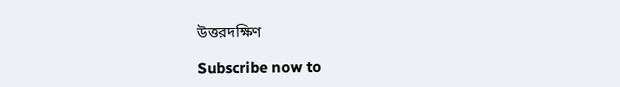উত্তরদক্ষিণ

Subscribe now to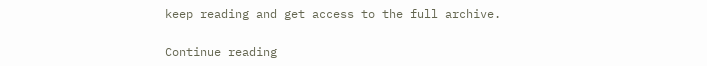keep reading and get access to the full archive.

Continue reading